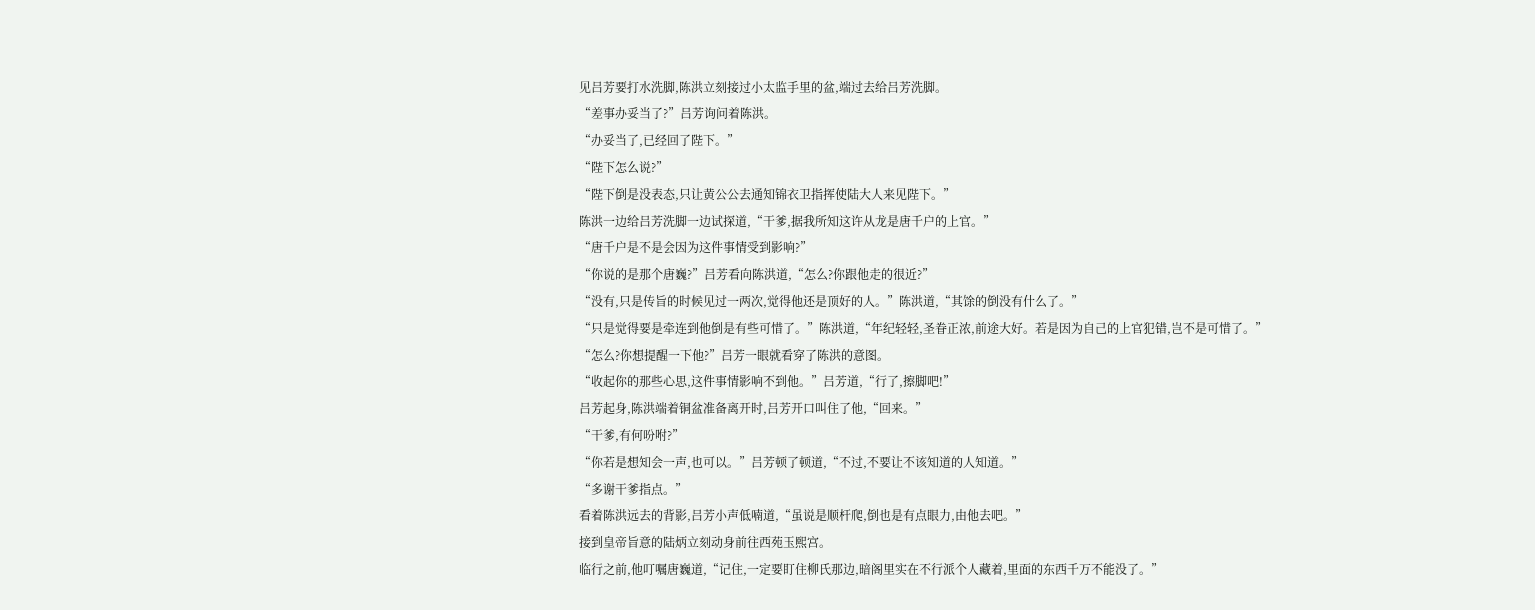见吕芳要打水洗脚,陈洪立刻接过小太监手里的盆,端过去给吕芳洗脚。
“差事办妥当了?”吕芳询问着陈洪。
“办妥当了,已经回了陛下。”
“陛下怎么说?”
“陛下倒是没表态,只让黄公公去通知锦衣卫指挥使陆大人来见陛下。”
陈洪一边给吕芳洗脚一边试探道,“干爹,据我所知这许从龙是唐千户的上官。”
“唐千户是不是会因为这件事情受到影响?”
“你说的是那个唐巍?”吕芳看向陈洪道,“怎么?你跟他走的很近?”
“没有,只是传旨的时候见过一两次,觉得他还是顶好的人。”陈洪道,“其馀的倒没有什么了。”
“只是觉得要是牵连到他倒是有些可惜了。”陈洪道,“年纪轻轻,圣眷正浓,前途大好。若是因为自己的上官犯错,岂不是可惜了。”
“怎么?你想提醒一下他?”吕芳一眼就看穿了陈洪的意图。
“收起你的那些心思,这件事情影响不到他。”吕芳道,“行了,擦脚吧!”
吕芳起身,陈洪端着铜盆准备离开时,吕芳开口叫住了他,“回来。”
“干爹,有何吩咐?”
“你若是想知会一声,也可以。”吕芳顿了顿道,“不过,不要让不该知道的人知道。”
“多谢干爹指点。”
看着陈洪远去的背影,吕芳小声低喃道,“虽说是顺杆爬,倒也是有点眼力,由他去吧。”
接到皇帝旨意的陆炳立刻动身前往西苑玉熙宫。
临行之前,他叮嘱唐巍道,“记住,一定要盯住柳氏那边,暗阁里实在不行派个人藏着,里面的东西千万不能没了。”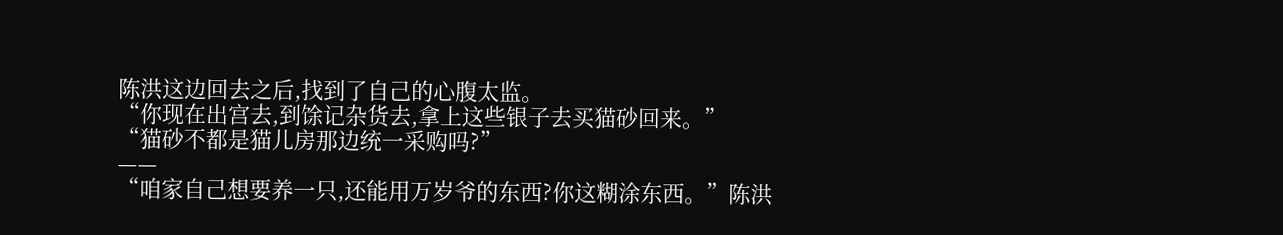陈洪这边回去之后,找到了自己的心腹太监。
“你现在出宫去,到馀记杂货去,拿上这些银子去买猫砂回来。”
“猫砂不都是猫儿房那边统一采购吗?”
——
“咱家自己想要养一只,还能用万岁爷的东西?你这糊涂东西。”陈洪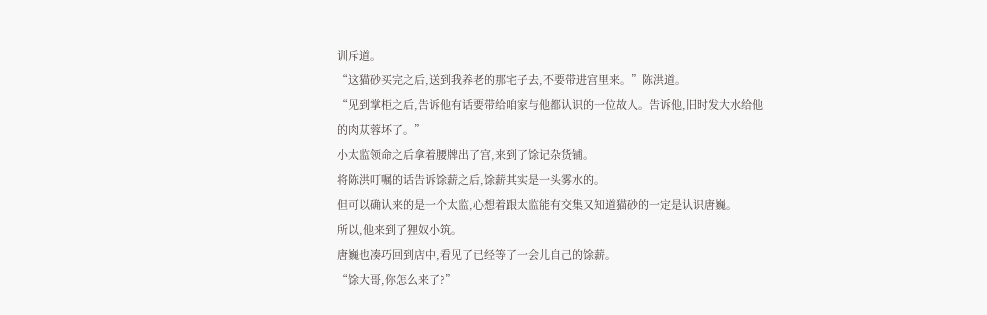训斥道。
“这猫砂买完之后,送到我养老的那宅子去,不要带进宫里来。”陈洪道。
“见到掌柜之后,告诉他有话要带给咱家与他都认识的一位故人。告诉他,旧时发大水给他的肉苁蓉坏了。”
小太监领命之后拿着腰牌出了宫,来到了馀记杂货铺。
将陈洪叮嘱的话告诉馀薪之后,馀薪其实是一头雾水的。
但可以确认来的是一个太监,心想着跟太监能有交集又知道猫砂的一定是认识唐巍。
所以,他来到了狸奴小筑。
唐巍也凑巧回到店中,看见了已经等了一会儿自己的馀薪。
“馀大哥,你怎么来了?”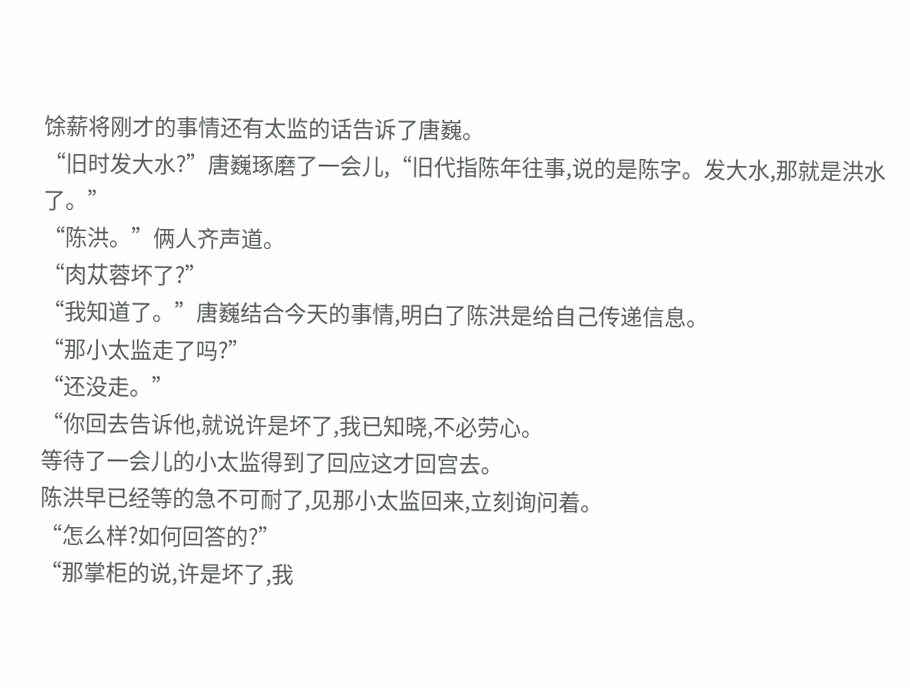馀薪将刚才的事情还有太监的话告诉了唐巍。
“旧时发大水?”唐巍琢磨了一会儿,“旧代指陈年往事,说的是陈字。发大水,那就是洪水了。”
“陈洪。”俩人齐声道。
“肉苁蓉坏了?”
“我知道了。”唐巍结合今天的事情,明白了陈洪是给自己传递信息。
“那小太监走了吗?”
“还没走。”
“你回去告诉他,就说许是坏了,我已知晓,不必劳心。
等待了一会儿的小太监得到了回应这才回宫去。
陈洪早已经等的急不可耐了,见那小太监回来,立刻询问着。
“怎么样?如何回答的?”
“那掌柜的说,许是坏了,我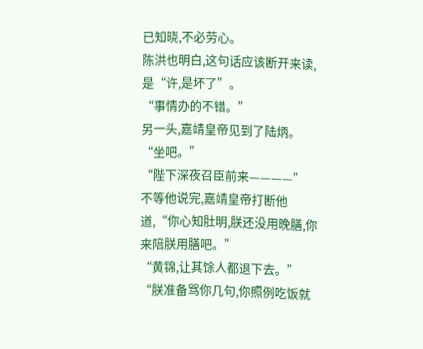已知晓,不必劳心。
陈洪也明白,这句话应该断开来读,是“许,是坏了”。
“事情办的不错。”
另一头,嘉靖皇帝见到了陆炳。
“坐吧。”
“陛下深夜召臣前来————”
不等他说完,嘉靖皇帝打断他道,“你心知肚明,朕还没用晚膳,你来陪朕用膳吧。”
“黄锦,让其馀人都退下去。”
“朕准备骂你几句,你照例吃饭就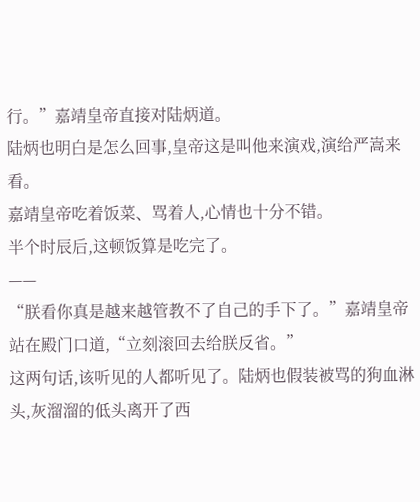行。”嘉靖皇帝直接对陆炳道。
陆炳也明白是怎么回事,皇帝这是叫他来演戏,演给严嵩来看。
嘉靖皇帝吃着饭菜、骂着人,心情也十分不错。
半个时辰后,这顿饭算是吃完了。
——
“朕看你真是越来越管教不了自己的手下了。”嘉靖皇帝站在殿门口道,“立刻滚回去给朕反省。”
这两句话,该听见的人都听见了。陆炳也假装被骂的狗血淋头,灰溜溜的低头离开了西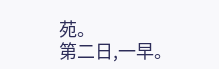苑。
第二日,一早。